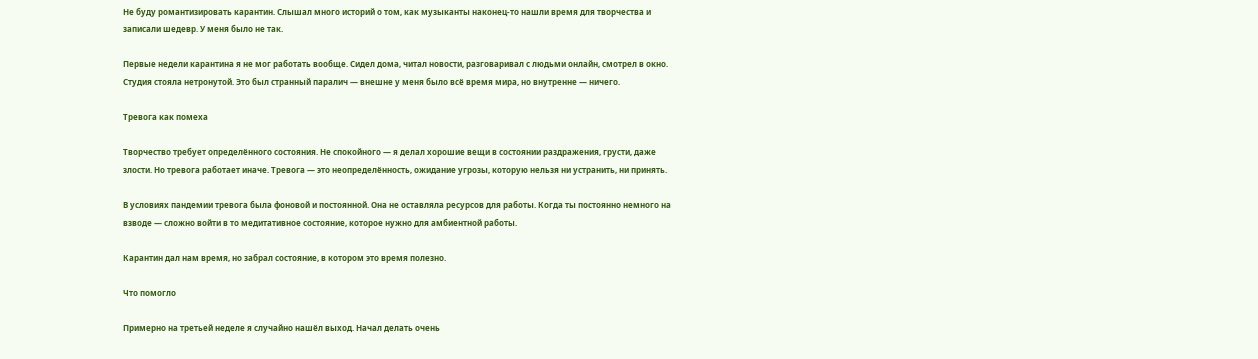Не буду романтизировать карантин. Слышал много историй о том, как музыканты наконец-то нашли время для творчества и записали шедевр. У меня было не так.

Первые недели карантина я не мог работать вообще. Сидел дома, читал новости, разговаривал с людьми онлайн, смотрел в окно. Студия стояла нетронутой. Это был странный паралич — внешне у меня было всё время мира, но внутренне — ничего.

Тревога как помеха

Творчество требует определённого состояния. Не спокойного — я делал хорошие вещи в состоянии раздражения, грусти, даже злости. Но тревога работает иначе. Тревога — это неопределённость, ожидание угрозы, которую нельзя ни устранить, ни принять.

В условиях пандемии тревога была фоновой и постоянной. Она не оставляла ресурсов для работы. Когда ты постоянно немного на взводе — сложно войти в то медитативное состояние, которое нужно для амбиентной работы.

Карантин дал нам время, но забрал состояние, в котором это время полезно.

Что помогло

Примерно на третьей неделе я случайно нашёл выход. Начал делать очень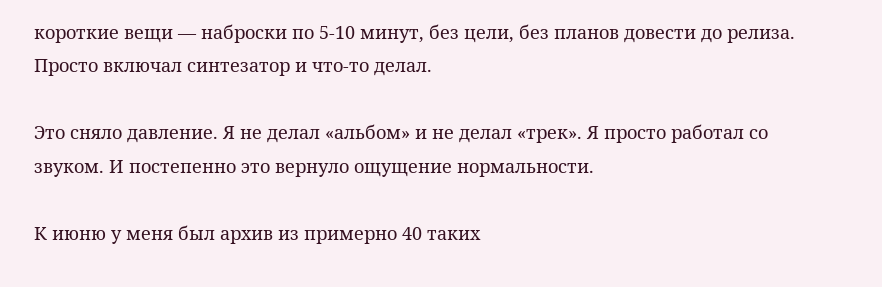короткие вещи — наброски по 5-10 минут, без цели, без планов довести до релиза. Просто включал синтезатор и что-то делал.

Это сняло давление. Я не делал «альбом» и не делал «трек». Я просто работал со звуком. И постепенно это вернуло ощущение нормальности.

К июню у меня был архив из примерно 40 таких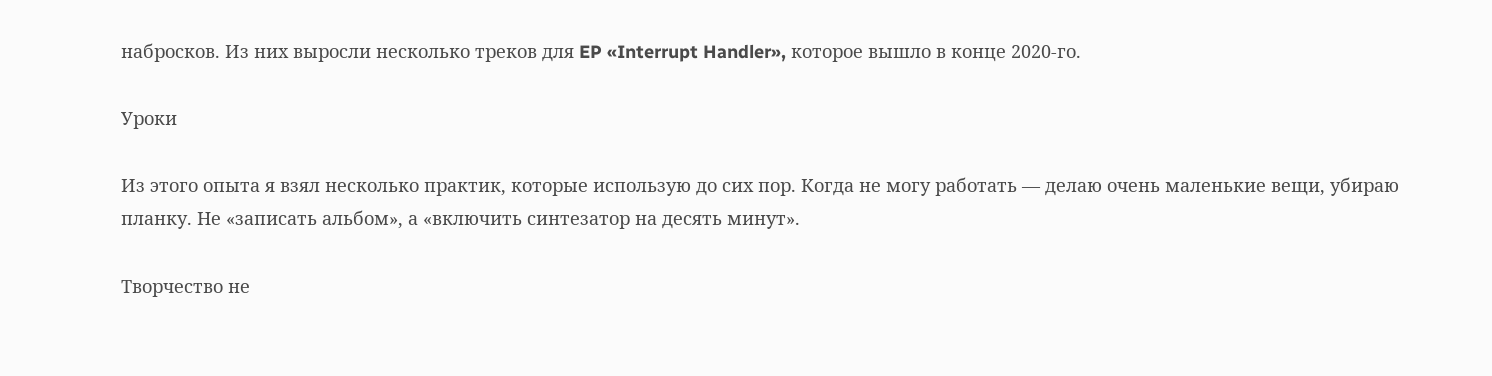набросков. Из них выросли несколько треков для EP «Interrupt Handler», которое вышло в конце 2020-го.

Уроки

Из этого опыта я взял несколько практик, которые использую до сих пор. Когда не могу работать — делаю очень маленькие вещи, убираю планку. Не «записать альбом», а «включить синтезатор на десять минут».

Творчество не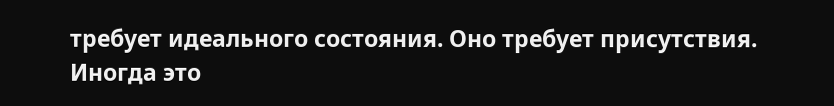требует идеального состояния. Оно требует присутствия. Иногда это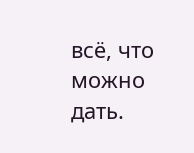всё, что можно дать.